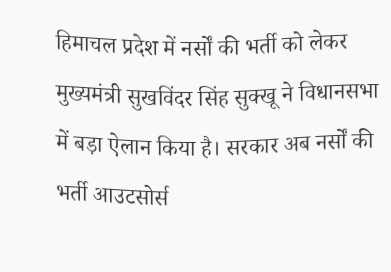हिमाचल प्रदेश में नर्सों की भर्ती को लेकर मुख्यमंत्री सुखविंदर सिंह सुक्खू ने विधानसभा में बड़ा ऐलान किया है। सरकार अब नर्सों की भर्ती आउटसोर्स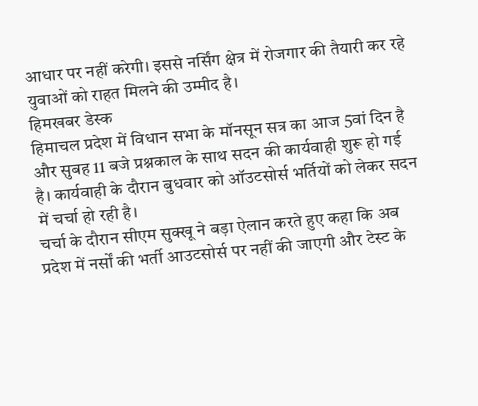आधार पर नहीं करेगी। इससे नर्सिंग क्षेत्र में रोजगार की तैयारी कर रहे युवाओं को राहत मिलने की उम्मीद है।
हिमखबर डेस्क
हिमाचल प्रदेश में विधान सभा के मॉनसून सत्र का आज 5वां दिन है और सुबह 11 बजे प्रश्नकाल के साथ सदन की कार्यवाही शुरू हो गई है। कार्यवाही के दौरान बुधवार को ऑउटसोर्स भर्तियों को लेकर सदन में चर्चा हो रही है।
चर्चा के दौरान सीएम सुक्खू ने बड़ा ऐलान करते हुए कहा कि अब प्रदेश में नर्सों की भर्ती आउटसोर्स पर नहीं की जाएगी और टेस्ट के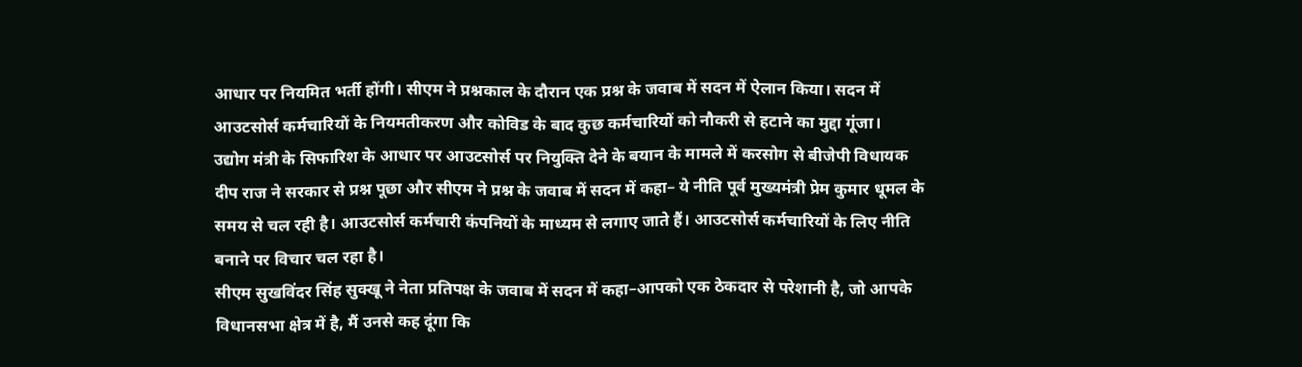आधार पर नियमित भर्ती होंगी। सीएम ने प्रश्नकाल के दौरान एक प्रश्न के जवाब में सदन में ऐलान किया। सदन में आउटसोर्स कर्मचारियों के नियमतीकरण और कोविड के बाद कुछ कर्मचारियों को नौकरी से हटाने का मुद्दा गूंजा।
उद्योग मंत्री के सिफारिश के आधार पर आउटसोर्स पर नियुक्ति देने के बयान के मामले में करसोग से बीजेपी विधायक दीप राज ने सरकार से प्रश्न पूछा और सीएम ने प्रश्न के जवाब में सदन में कहा– ये नीति पूर्व मुख्यमंत्री प्रेम कुमार धूमल के समय से चल रही है। आउटसोर्स कर्मचारी कंपनियों के माध्यम से लगाए जाते हैं। आउटसोर्स कर्मचारियों के लिए नीति बनाने पर विचार चल रहा है।
सीएम सुखविंदर सिंह सुक्खू ने नेता प्रतिपक्ष के जवाब में सदन में कहा–आपको एक ठेकदार से परेशानी है, जो आपके विधानसभा क्षेत्र में है, मैं उनसे कह दूंगा कि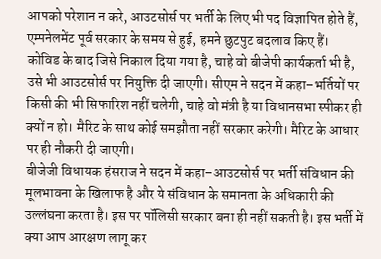आपको परेशान न करे, आउटसोर्स पर भर्ती के लिए भी पद विज्ञापित होते हैं, एम्पनेलमेंट पूर्व सरकार के समय से हुई, हमने छुटपुट बदलाव किए हैं।
कोविड के बाद जिसे निकाल दिया गया है, चाहे वो बीजेपी कार्यकर्ता भी है, उसे भी आउटसोर्स पर नियुक्ति दी जाएगी। सीएम ने सदन में कहा–भर्तियों पर किसी की भी सिफारिश नहीं चलेगी, चाहे वो मंत्री है या विधानसभा स्पीकर ही क्यों न हो। मैरिट के साथ कोई समझौता नहीं सरकार करेगी। मैरिट के आधार पर ही नौकरी दी जाएगी।
बीजेजी विधायक हंसराज ने सदन में कहा–आउटसोर्स पर भर्ती संविधान की मूलभावना के खिलाफ है और ये संविधान के समानता के अधिकारी की उल्लंघना करता है। इस पर पॉलिसी सरकार बना ही नहीं सकती है। इस भर्ती में क्या आप आरक्षण लागू कर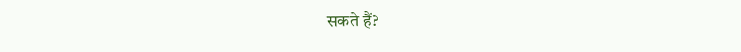सकते हैं?